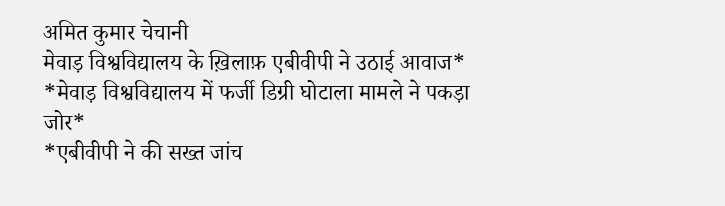अमित कुमार चेचानी
मेवाड़ विश्वविद्यालय के ख़िलाफ़ एबीवीपी ने उठाई आवाज*
*मेवाड़ विश्वविद्यालय में फर्जी डिग्री घोटाला मामले ने पकड़ा जोर*
*एबीवीपी ने की सख्त जांच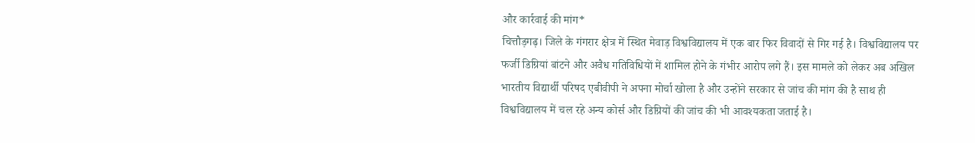और कार्रवाई की मांग*
चित्तौड़गढ़। जिले के गंगरार क्षेत्र में स्थित मेवाड़ विश्वविद्यालय में एक बार फिर विवादों से गिर गई है। विश्वविद्यालय पर फर्जी डिग्रियां बांटने और अवैध गतिविधियों में शामिल होने के गंभीर आरोप लगे हैं। इस मामले को लेकर अब अखिल भारतीय विद्यार्थी परिषद एबीवीपी ने अपना मोर्चा खोला है और उन्होंने सरकार से जांच की मांग की है साथ ही विश्वविद्यालय में चल रहे अन्य कोर्स और डिग्रियों की जांच की भी आवश्यकता जताई है।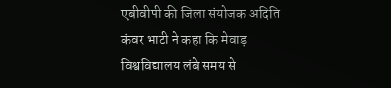एबीवीपी की जिला संयोजक अदिति कंवर भाटी ने कहा कि मेवाड़ विश्वविद्यालय लंबे समय से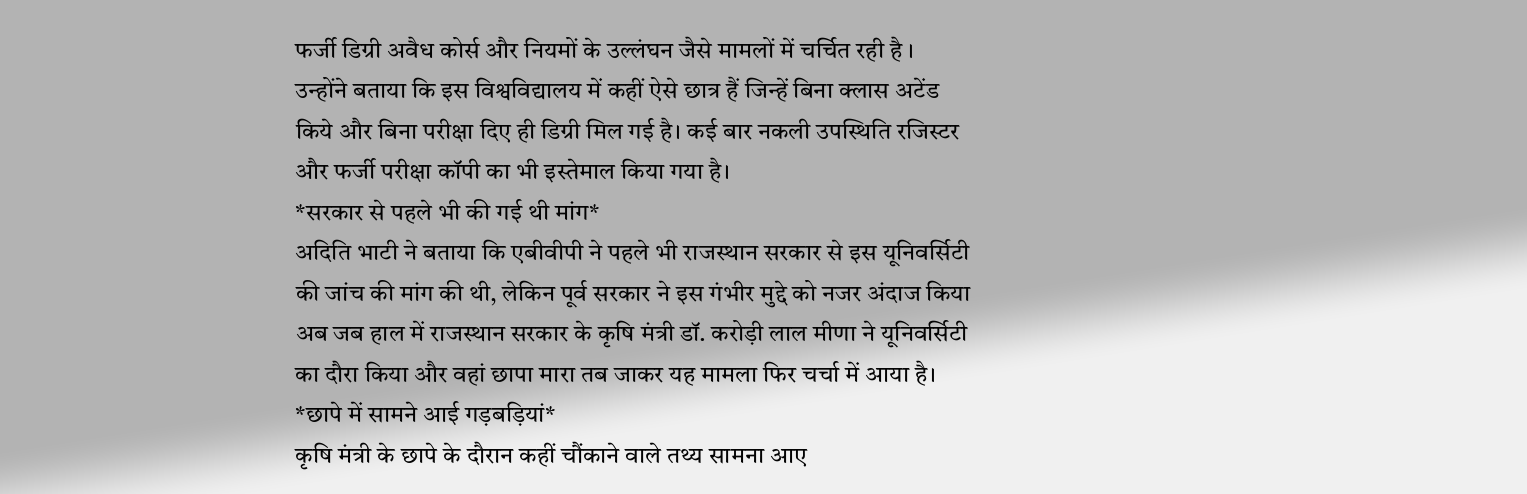फर्जी डिग्री अवैध कोर्स और नियमों के उल्लंघन जैसे मामलों में चर्चित रही है । उन्होंने बताया कि इस विश्वविद्यालय में कहीं ऐसे छात्र हैं जिन्हें बिना क्लास अटेंड किये और बिना परीक्षा दिए ही डिग्री मिल गई है। कई बार नकली उपस्थिति रजिस्टर और फर्जी परीक्षा कॉपी का भी इस्तेमाल किया गया है।
*सरकार से पहले भी की गई थी मांग*
अदिति भाटी ने बताया कि एबीवीपी ने पहले भी राजस्थान सरकार से इस यूनिवर्सिटी की जांच की मांग की थी, लेकिन पूर्व सरकार ने इस गंभीर मुद्दे को नजर अंदाज किया अब जब हाल में राजस्थान सरकार के कृषि मंत्री डॉ. करोड़ी लाल मीणा ने यूनिवर्सिटी का दौरा किया और वहां छापा मारा तब जाकर यह मामला फिर चर्चा में आया है।
*छापे में सामने आई गड़बड़ियां*
कृषि मंत्री के छापे के दौरान कहीं चौंकाने वाले तथ्य सामना आए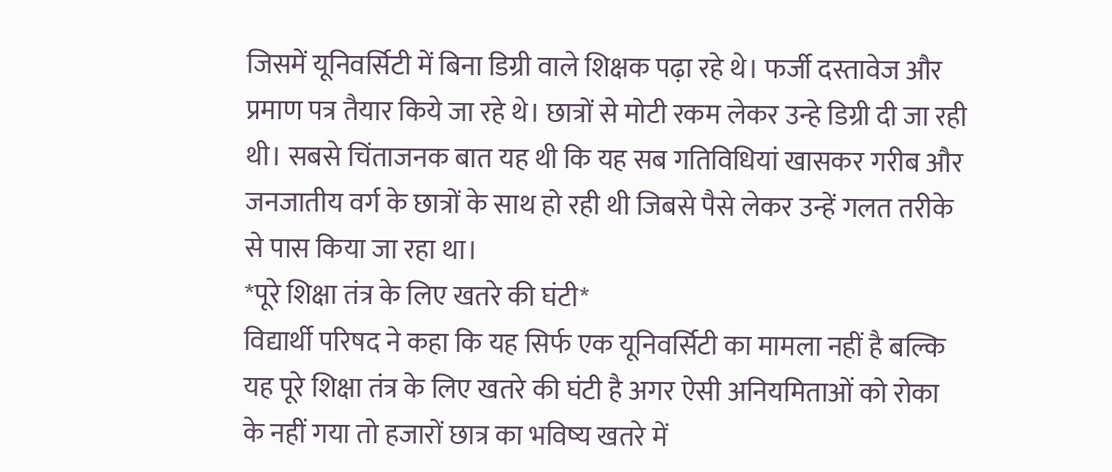जिसमें यूनिवर्सिटी में बिना डिग्री वाले शिक्षक पढ़ा रहे थे। फर्जी दस्तावेज और प्रमाण पत्र तैयार किये जा रहे थे। छात्रों से मोटी रकम लेकर उन्हे डिग्री दी जा रही थी। सबसे चिंताजनक बात यह थी कि यह सब गतिविधियां खासकर गरीब और जनजातीय वर्ग के छात्रों के साथ हो रही थी जिबसे पैसे लेकर उन्हें गलत तरीके से पास किया जा रहा था।
*पूरे शिक्षा तंत्र के लिए खतरे की घंटी*
विद्यार्थी परिषद ने कहा कि यह सिर्फ एक यूनिवर्सिटी का मामला नहीं है बल्कि यह पूरे शिक्षा तंत्र के लिए खतरे की घंटी है अगर ऐसी अनियमिताओं को रोका के नहीं गया तो हजारों छात्र का भविष्य खतरे में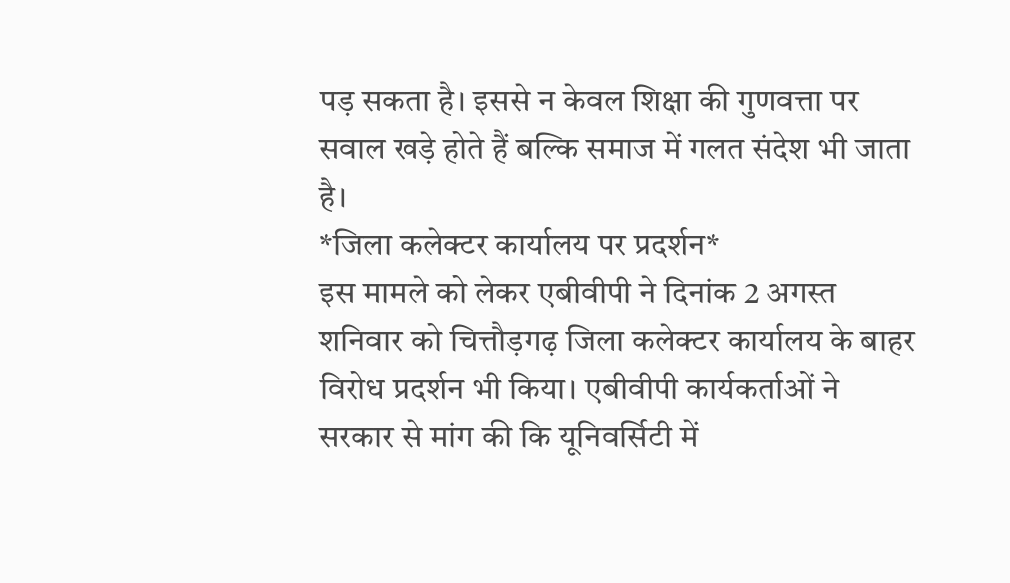पड़ सकता है। इससे न केवल शिक्षा की गुणवत्ता पर सवाल खड़े होते हैं बल्कि समाज में गलत संदेश भी जाता है।
*जिला कलेक्टर कार्यालय पर प्रदर्शन*
इस मामले को लेकर एबीवीपी ने दिनांक 2 अगस्त शनिवार को चित्तौड़गढ़ जिला कलेक्टर कार्यालय के बाहर विरोध प्रदर्शन भी किया। एबीवीपी कार्यकर्ताओं ने सरकार से मांग की कि यूनिवर्सिटी में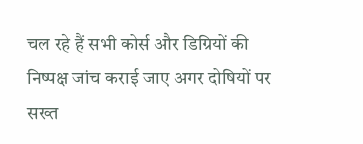चल रहे हैं सभी कोर्स और डिग्रियों की निष्पक्ष जांच कराई जाए अगर दोषियों पर सख्त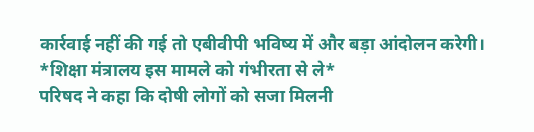कार्रवाई नहीं की गई तो एबीवीपी भविष्य में और बड़ा आंदोलन करेगी।
*शिक्षा मंत्रालय इस मामले को गंभीरता से ले*
परिषद ने कहा कि दोषी लोगों को सजा मिलनी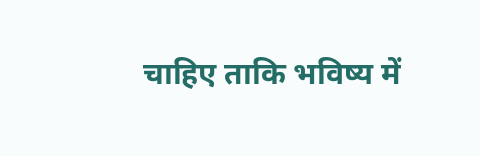चाहिए ताकि भविष्य में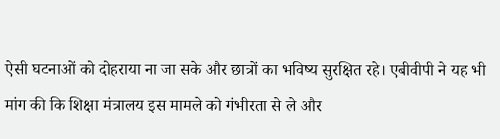ऐसी घटनाओं को दोहराया ना जा सके और छात्रों का भविष्य सुरक्षित रहे। एबीवीपी ने यह भी मांग की कि शिक्षा मंत्रालय इस मामले को गंभीरता से ले और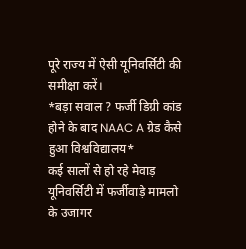पूरे राज्य में ऐसी यूनिवर्सिटी की समीक्षा करें।
*बड़ा सवाल ? फर्जी डिग्री कांड होने के बाद NAAC A ग्रेड कैसे हुआ विश्वविद्यालय*
कई सालों से हो रहे मेवाड़ यूनिवर्सिटी में फर्जीवाड़े मामलो के उजागर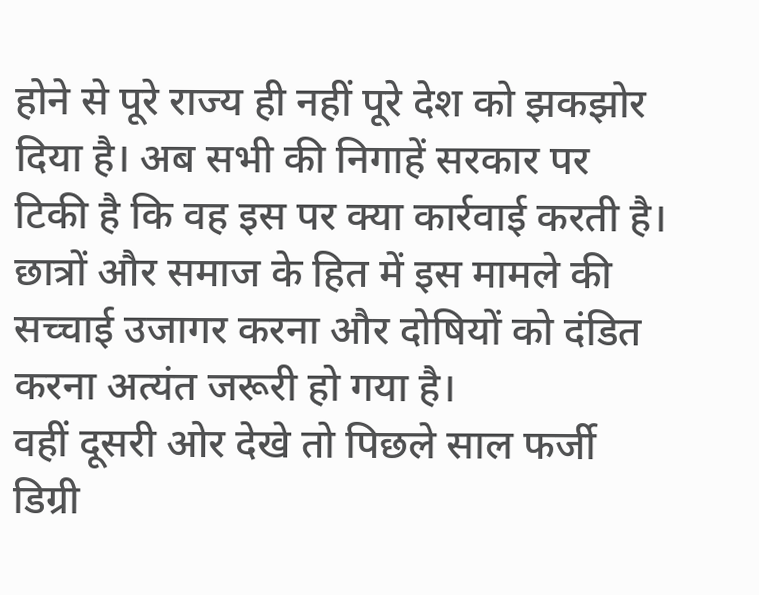होने से पूरे राज्य ही नहीं पूरे देश को झकझोर दिया है। अब सभी की निगाहें सरकार पर टिकी है कि वह इस पर क्या कार्रवाई करती है। छात्रों और समाज के हित में इस मामले की सच्चाई उजागर करना और दोषियों को दंडित करना अत्यंत जरूरी हो गया है।
वहीं दूसरी ओर देखे तो पिछले साल फर्जी डिग्री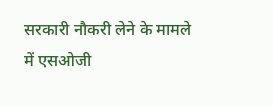सरकारी नौकरी लेने के मामले में एसओजी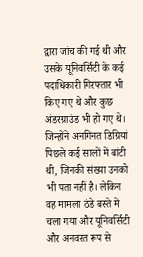द्वारा जांच की गई थी और उसके यूनिवर्सिटी के कई पदाधिकारी गिरफ्तार भी किए गए थे और कुछ अंडरग्राउंड भी हो गए थे। जिन्होंने अनगिनत डिग्रियां पिछले कई सालों में बांटी थी, जिनकी संख्या उनको भी पता नहीं है। लेकिन वह मामला ठंडे बस्ते में चला गया और यूनिवर्सिटी और अनवरत रूप से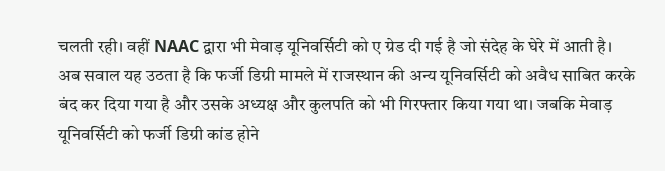चलती रही। वहीं NAAC द्वारा भी मेवाड़ यूनिवर्सिटी को ए ग्रेड दी गई है जो संदेह के घेरे में आती है।
अब सवाल यह उठता है कि फर्जी डिग्री मामले में राजस्थान की अन्य यूनिवर्सिटी को अवैध साबित करके बंद कर दिया गया है और उसके अध्यक्ष और कुलपति को भी गिरफ्तार किया गया था। जबकि मेवाड़ यूनिवर्सिटी को फर्जी डिग्री कांड होने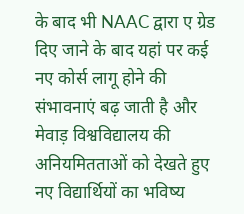के बाद भी NAAC द्वारा ए ग्रेड दिए जाने के बाद यहां पर कई नए कोर्स लागू होने की संभावनाएं बढ़ जाती है और मेवाड़ विश्वविद्यालय की अनियमितताओं को देखते हुए नए विद्यार्थियों का भविष्य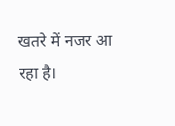खतरे में नजर आ रहा है।